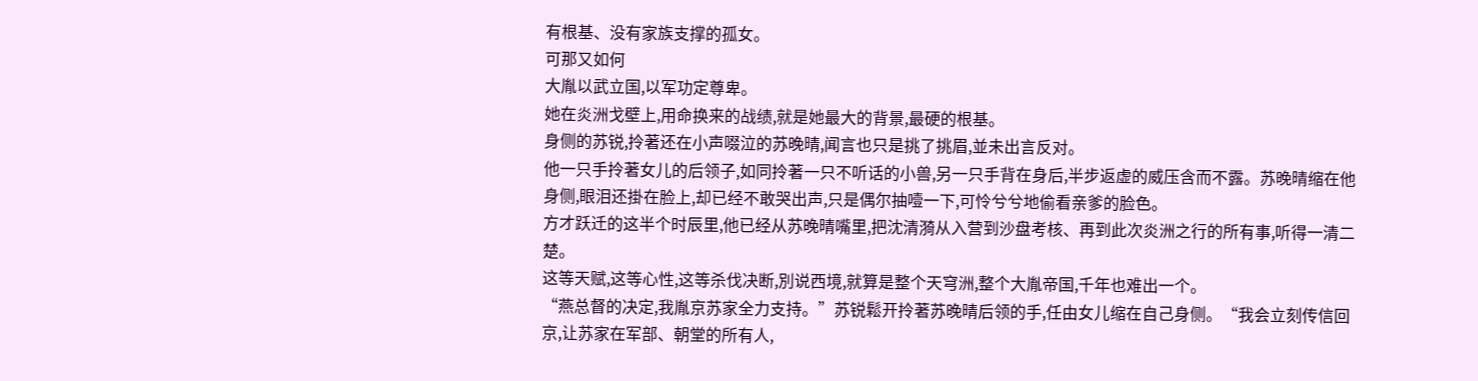有根基、没有家族支撑的孤女。
可那又如何
大胤以武立国,以军功定尊卑。
她在炎洲戈壁上,用命换来的战绩,就是她最大的背景,最硬的根基。
身侧的苏锐,拎著还在小声啜泣的苏晚晴,闻言也只是挑了挑眉,並未出言反对。
他一只手拎著女儿的后领子,如同拎著一只不听话的小兽,另一只手背在身后,半步返虚的威压含而不露。苏晚晴缩在他身侧,眼泪还掛在脸上,却已经不敢哭出声,只是偶尔抽噎一下,可怜兮兮地偷看亲爹的脸色。
方才跃迁的这半个时辰里,他已经从苏晚晴嘴里,把沈清漪从入营到沙盘考核、再到此次炎洲之行的所有事,听得一清二楚。
这等天赋,这等心性,这等杀伐决断,別说西境,就算是整个天穹洲,整个大胤帝国,千年也难出一个。
“燕总督的决定,我胤京苏家全力支持。”苏锐鬆开拎著苏晚晴后领的手,任由女儿缩在自己身侧。“我会立刻传信回京,让苏家在军部、朝堂的所有人,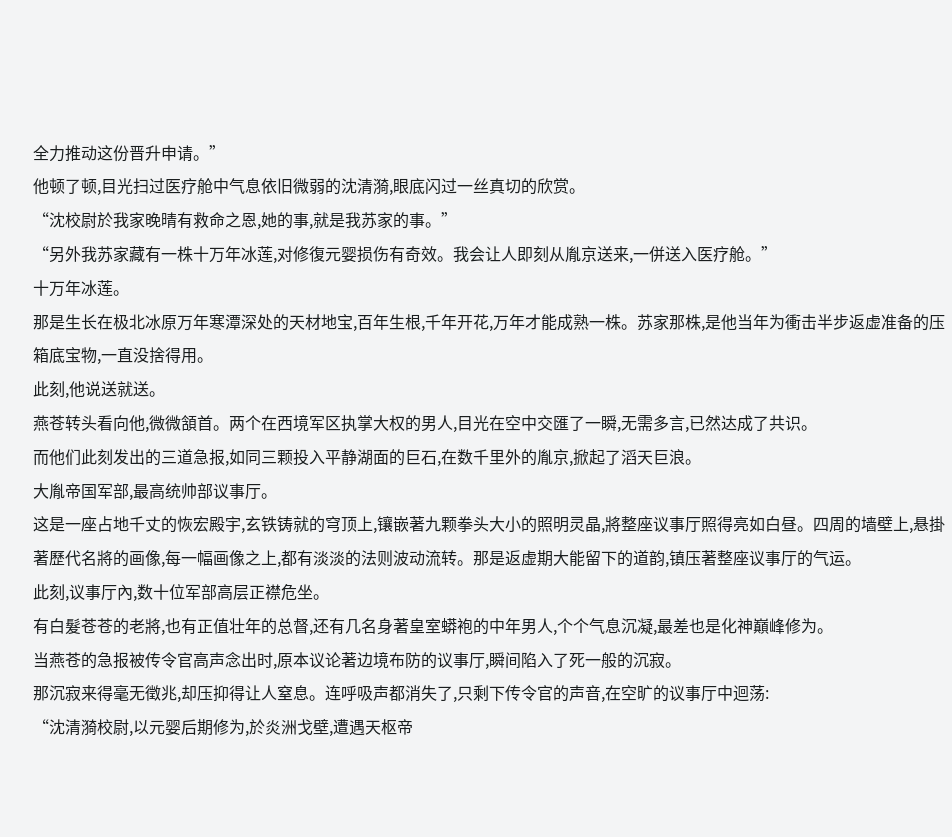全力推动这份晋升申请。”
他顿了顿,目光扫过医疗舱中气息依旧微弱的沈清漪,眼底闪过一丝真切的欣赏。
“沈校尉於我家晚晴有救命之恩,她的事,就是我苏家的事。”
“另外我苏家藏有一株十万年冰莲,对修復元婴损伤有奇效。我会让人即刻从胤京送来,一併送入医疗舱。”
十万年冰莲。
那是生长在极北冰原万年寒潭深处的天材地宝,百年生根,千年开花,万年才能成熟一株。苏家那株,是他当年为衝击半步返虚准备的压箱底宝物,一直没捨得用。
此刻,他说送就送。
燕苍转头看向他,微微頷首。两个在西境军区执掌大权的男人,目光在空中交匯了一瞬,无需多言,已然达成了共识。
而他们此刻发出的三道急报,如同三颗投入平静湖面的巨石,在数千里外的胤京,掀起了滔天巨浪。
大胤帝国军部,最高统帅部议事厅。
这是一座占地千丈的恢宏殿宇,玄铁铸就的穹顶上,镶嵌著九颗拳头大小的照明灵晶,將整座议事厅照得亮如白昼。四周的墙壁上,悬掛著歷代名將的画像,每一幅画像之上,都有淡淡的法则波动流转。那是返虚期大能留下的道韵,镇压著整座议事厅的气运。
此刻,议事厅內,数十位军部高层正襟危坐。
有白髮苍苍的老將,也有正值壮年的总督,还有几名身著皇室蟒袍的中年男人,个个气息沉凝,最差也是化神巔峰修为。
当燕苍的急报被传令官高声念出时,原本议论著边境布防的议事厅,瞬间陷入了死一般的沉寂。
那沉寂来得毫无徵兆,却压抑得让人窒息。连呼吸声都消失了,只剩下传令官的声音,在空旷的议事厅中迴荡:
“沈清漪校尉,以元婴后期修为,於炎洲戈壁,遭遇天枢帝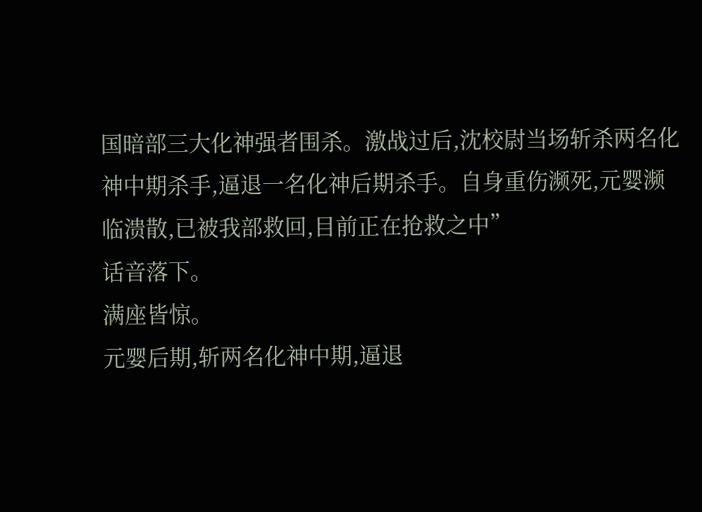国暗部三大化神强者围杀。激战过后,沈校尉当场斩杀两名化神中期杀手,逼退一名化神后期杀手。自身重伤濒死,元婴濒临溃散,已被我部救回,目前正在抢救之中”
话音落下。
满座皆惊。
元婴后期,斩两名化神中期,逼退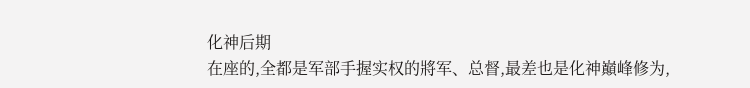化神后期
在座的,全都是军部手握实权的將军、总督,最差也是化神巔峰修为,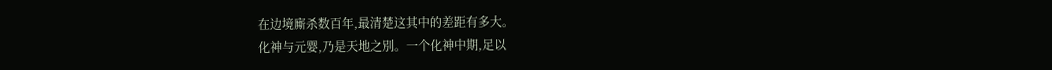在边境廝杀数百年,最清楚这其中的差距有多大。
化神与元婴,乃是天地之別。一个化神中期,足以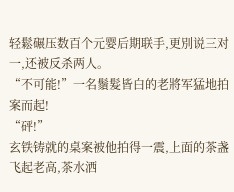轻鬆碾压数百个元婴后期联手,更別说三对一,还被反杀两人。
“不可能!”一名鬚髮皆白的老將军猛地拍案而起!
“砰!”
玄铁铸就的桌案被他拍得一震,上面的茶盏飞起老高,茶水洒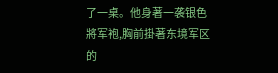了一桌。他身著一袭银色將军袍,胸前掛著东境军区的